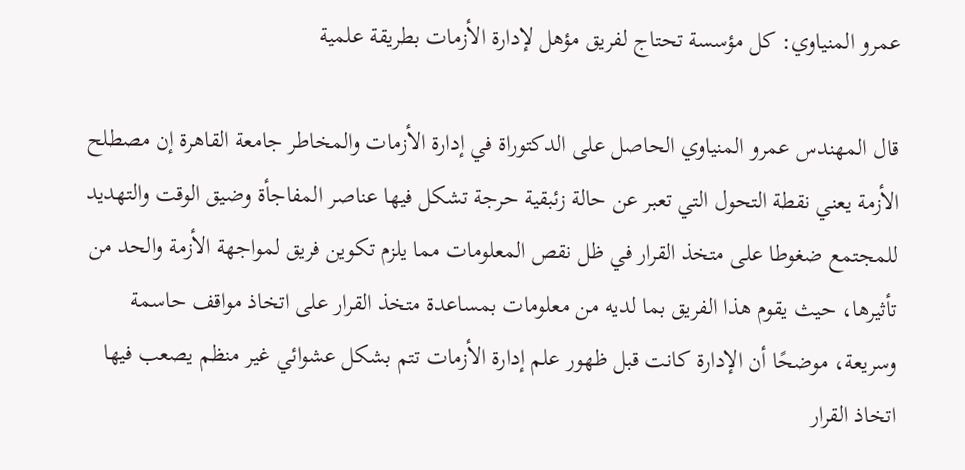عمرو المنياوي: كل مؤسسة تحتاج لفريق مؤهل لإدارة الأزمات بطريقة علمية

قال المهندس عمرو المنياوي الحاصل على الدكتوراة في إدارة الأزمات والمخاطر جامعة القاهرة إن مصطلح الأزمة يعني نقطة التحول التي تعبر عن حالة زئبقية حرجة تشكل فيها عناصر المفاجأة وضيق الوقت والتهديد للمجتمع ضغوطا على متخذ القرار في ظل نقص المعلومات مما يلزم تكوين فريق لمواجهة الأزمة والحد من تأثيرها، حيث يقوم هذا الفريق بما لديه من معلومات بمساعدة متخذ القرار على اتخاذ مواقف حاسمة وسريعة، موضحًا أن الإدارة كانت قبل ظهور علم إدارة الأزمات تتم بشكل عشوائي غير منظم يصعب فيها اتخاذ القرار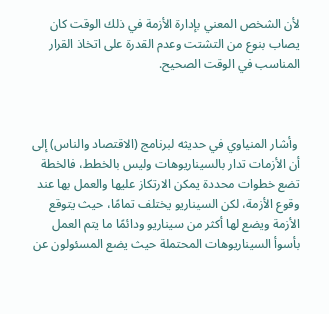لأن الشخص المعني بإدارة الأزمة في ذلك الوقت كان يصاب بنوع من التشتت وعدم القدرة على اتخاذ القرار المناسب في الوقت الصحيح.



 وأشار المنياوي في حديثه لبرنامج (الاقتصاد والناس) إلى أن الأزمات تدار بالسيناريوهات وليس بالخطط، فالخطة تضع خطوات محددة يمكن الارتكاز عليها والعمل بها عند وقوع الأزمة، لكن السيناريو يختلف تمامًا، حيث يتوقع الأزمة ويضع لها أكثر من سيناريو ودائمًا ما يتم العمل بأسوأ السيناريوهات المحتملة حيث يضع المسئولون عن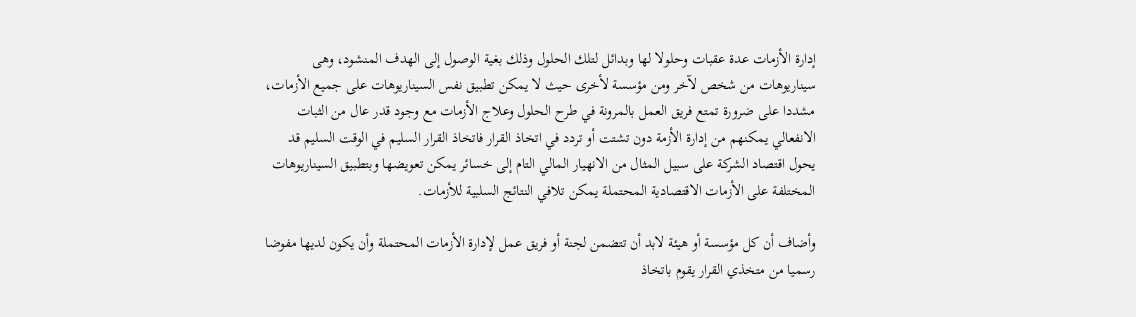إدارة الأزمات عدة عقبات وحلولا لها وبدائل لتلك الحلول وذلك بغية الوصول إلى الهدف المنشود، وهى سيناريوهات من شخص لآخر ومن مؤسسة لأخرى حيث لا يمكن تطبيق نفس السيناريوهات على جميع الأزمات، مشددا على ضرورة تمتع فريق العمل بالمرونة في طرح الحلول وعلاج الأزمات مع وجود قدر عال من الثبات الانفعالي يمكنهم من إدارة الأزمة دون تشتت أو تردد في اتخاذ القرار فاتخاذ القرار السليم في الوقت السليم قد يحول اقتصاد الشركة على سبيل المثال من الانهيار المالي التام إلى خسائر يمكن تعويضها وبتطبيق السيناريوهات المختلفة على الأزمات الاقتصادية المحتملة يمكن تلافي النتائج السلبية للأزمات.

وأضاف أن كل مؤسسة أو هيئة لابد أن تتضمن لجنة أو فريق عمل لإدارة الأزمات المحتملة وأن يكون لديها مفوضا رسميا من متخذي القرار يقوم باتخاذ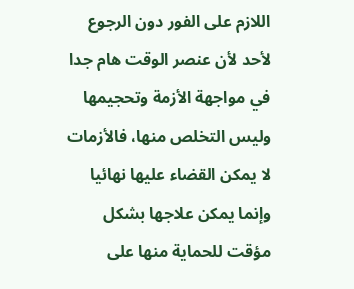اللازم على الفور دون الرجوع لأحد لأن عنصر الوقت هام جدا في مواجهة الأزمة وتحجيمها وليس التخلص منها، فالأزمات لا يمكن القضاء عليها نهائيا وإنما يمكن علاجها بشكل مؤقت للحماية منها على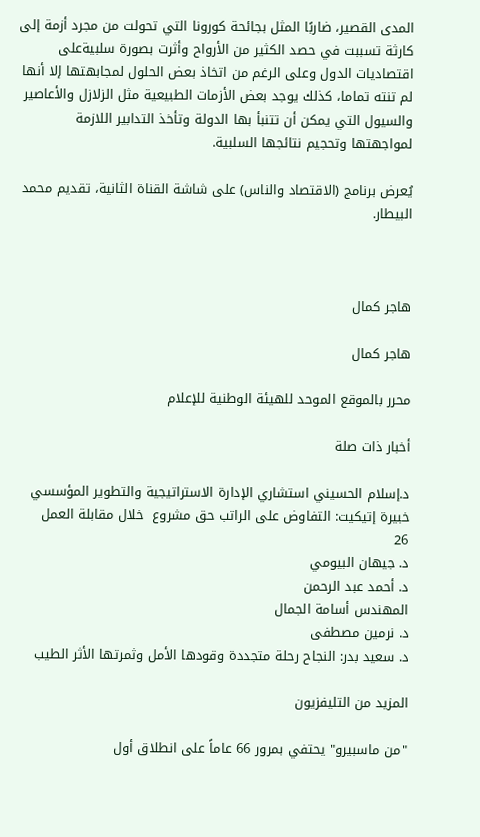المدى القصير، ضاربًا المثل بجائحة كورونا التي تحولت من مجرد أزمة إلى كارثة تسببت في حصد الكثير من الأرواح وأثرت بصورة سلبيةعلى اقتصاديات الدول وعلى الرغم من اتخاذ بعض الحلول لمجابهتها إلا أنها لم تنته تماما، كذلك يوجد بعض الأزمات الطبيعية مثل الزلازل والأعاصير والسيول التي يمكن أن تتنبأ بها الدولة وتأخذ التدابير اللازمة لمواجهتها وتحجيم نتائجها السلبية.

يُعرض برنامج (الاقتصاد والناس) على شاشة القناة الثانية، تقديم محمد البيطار.



هاجر كمال

هاجر كمال

محرر بالموقع الموحد للهيئة الوطنية للإعلام

أخبار ذات صلة

د.إسلام الحسيني استشاري الإدارة الاستراتيجية والتطوير المؤسسي
خبيرة إتيكيت: التفاوض على الراتب حق مشروع  خلال مقابلة العمل
26
د. جيهان البيومي
د. أحمد عبد الرحمن
المهندس أسامة الجمال
د. نرمين مصطفى
د. سعيد بدر: النجاح رحلة متجددة وقودها الأمل وثمرتها الأثر الطيب

المزيد من التليفزيون

"من ماسبيرو" يحتفي بمرور 66 عاماً على انطلاق أول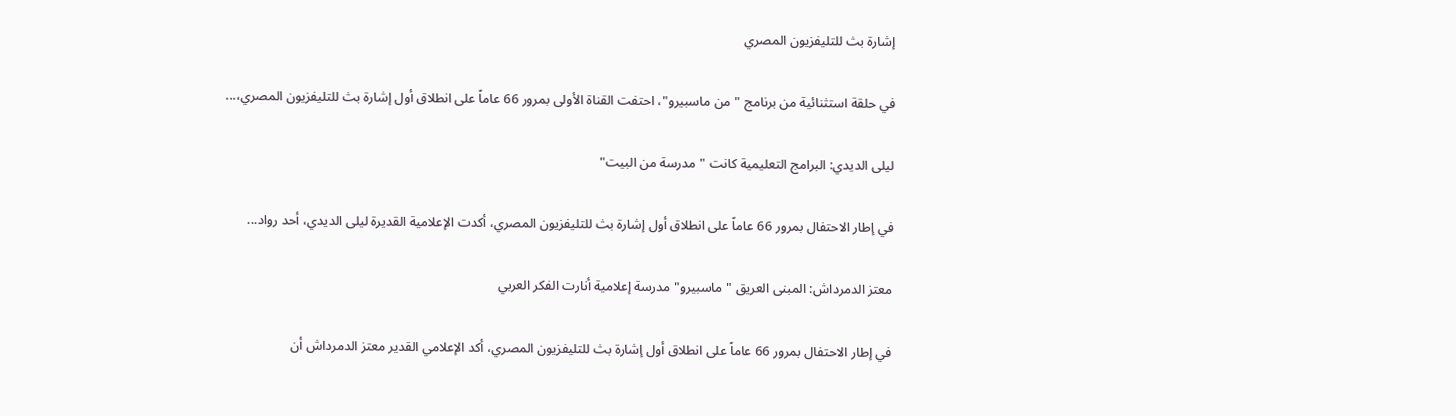إشارة بث للتليفزيون المصري

في حلقة استثنائية من برنامج "من ماسبيرو"، احتفت القناة الأولى بمرور 66 عاماً على انطلاق أول إشارة بث للتليفزيون المصري،...

ليلى الديدي: البرامج التعليمية كانت "مدرسة من البيت"

في إطار الاحتفال بمرور 66 عاماً على انطلاق أول إشارة بث للتليفزيون المصري، أكدت الإعلامية القديرة ليلى الديدي، أحد رواد...

معتز الدمرداش: المبنى العريق "ماسبيرو" مدرسة إعلامية أنارت الفكر العربي

في إطار الاحتفال بمرور 66 عاماً على انطلاق أول إشارة بث للتليفزيون المصري، أكد الإعلامي القدير معتز الدمرداش أن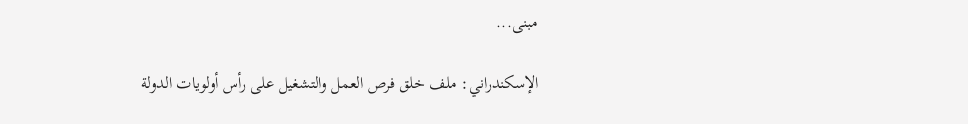مبنى...

الإسكندراني: ملف خلق فرص العمل والتشغيل على رأس أولويات الدولة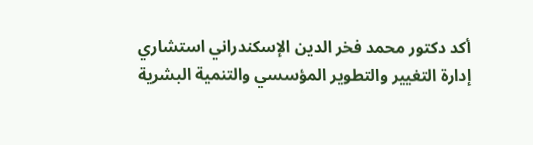أكد دكتور محمد فخر الدين الإسكندراني استشاري إدارة التغيير والتطوير المؤسسي والتنمية البشرية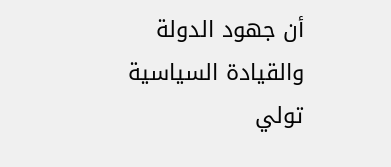أن جهود الدولة والقيادة السياسية تولي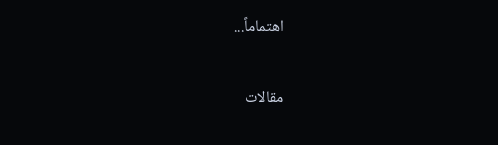اهتماماً...


مقالات